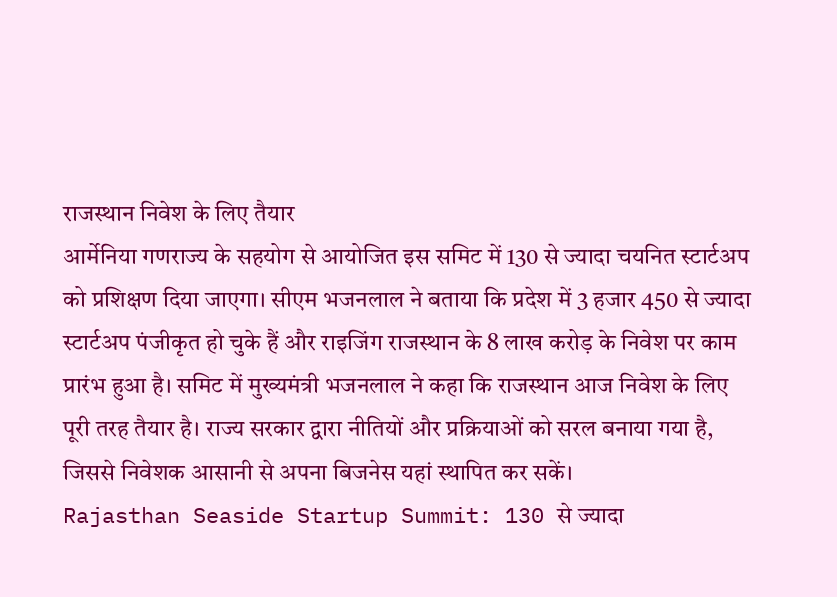राजस्थान निवेश के लिए तैयार
आर्मेनिया गणराज्य के सहयोग से आयोजित इस समिट में 130 से ज्यादा चयनित स्टार्टअप को प्रशिक्षण दिया जाएगा। सीएम भजनलाल ने बताया कि प्रदेश में 3 हजार 450 से ज्यादा स्टार्टअप पंजीकृत हो चुके हैं और राइजिंग राजस्थान के 8 लाख करोड़ के निवेश पर काम प्रारंभ हुआ है। समिट में मुख्यमंत्री भजनलाल ने कहा कि राजस्थान आज निवेश के लिए पूरी तरह तैयार है। राज्य सरकार द्वारा नीतियों और प्रक्रियाओं को सरल बनाया गया है, जिससे निवेशक आसानी से अपना बिजनेस यहां स्थापित कर सकें।
Rajasthan Seaside Startup Summit: 130 से ज्यादा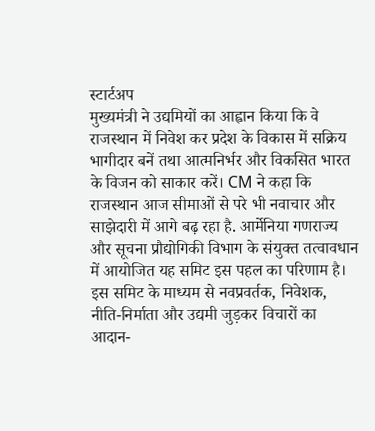स्टार्टअप
मुख्यमंत्री ने उद्यमियों का आह्वान किया कि वे राजस्थान में निवेश कर प्रदेश के विकास में सक्रिय भागीदार बनें तथा आत्मनिर्भर और विकसित भारत के विजन को साकार करें। CM ने कहा कि राजस्थान आज सीमाओं से परे भी नवाचार और साझेदारी में आगे बढ़ रहा है. आर्मेनिया गणराज्य और सूचना प्रौद्योगिकी विभाग के संयुक्त तत्वावधान में आयोजित यह समिट इस पहल का परिणाम है। इस समिट के माध्यम से नवप्रवर्तक, निवेशक, नीति-निर्माता और उद्यमी जुड़कर विचारों का आदान-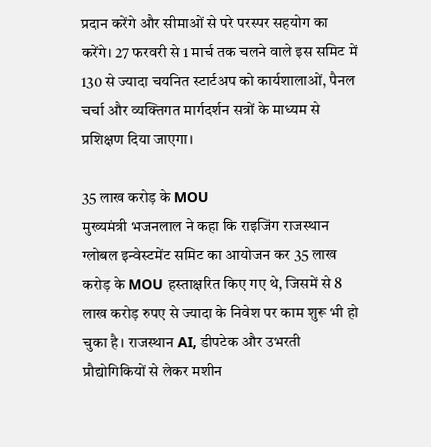प्रदान करेंगे और सीमाओं से परे परस्पर सहयोग का करेंगे। 27 फरवरी से 1 मार्च तक चलने वाले इस समिट में 130 से ज्यादा चयनित स्टार्टअप को कार्यशालाओं, पैनल चर्चा और व्यक्तिगत मार्गदर्शन सत्रों के माध्यम से प्रशिक्षण दिया जाएगा।

35 लाख करोड़ के MOU
मुख्यमंत्री भजनलाल ने कहा कि राइजिंग राजस्थान ग्लोबल इन्वेस्टमेंट समिट का आयोजन कर 35 लाख करोड़ के MOU हस्ताक्षरित किए गए थे, जिसमें से 8 लाख करोड़ रुपए से ज्यादा के निवेश पर काम शुरू भी हो चुका है। राजस्थान AI, डीपटेक और उभरती प्रौद्योगिकियों से लेकर मशीन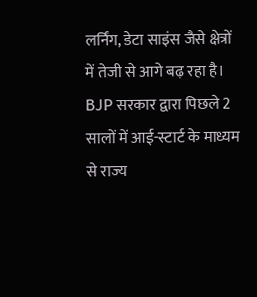लर्निंग, डेटा साइंस जैसे क्षेत्रों में तेजी से आगे बढ़ रहा है। BJP सरकार द्वारा पिछले 2 सालों में आई-स्टार्ट के माध्यम से राज्य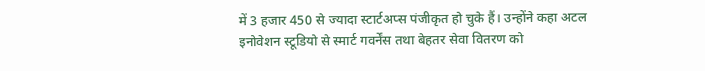में 3 हजार 450 से ज्यादा स्टार्टअप्स पंजीकृत हो चुके हैं। उन्होंने कहा अटल इनोवेशन स्टूडियो से स्मार्ट गवर्नेंस तथा बेहतर सेवा वितरण को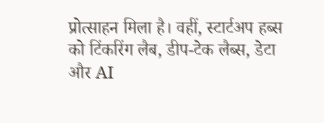प्रोत्साहन मिला है। वहीं, स्टार्टअप हब्स को टिंकरिंग लैब, डीप-टेक लैब्स, डेटा और AI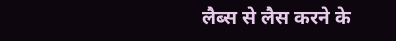लैब्स से लैस करने के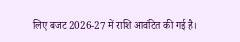लिए बजट 2026-27 में राशि आवंटित की गई है।